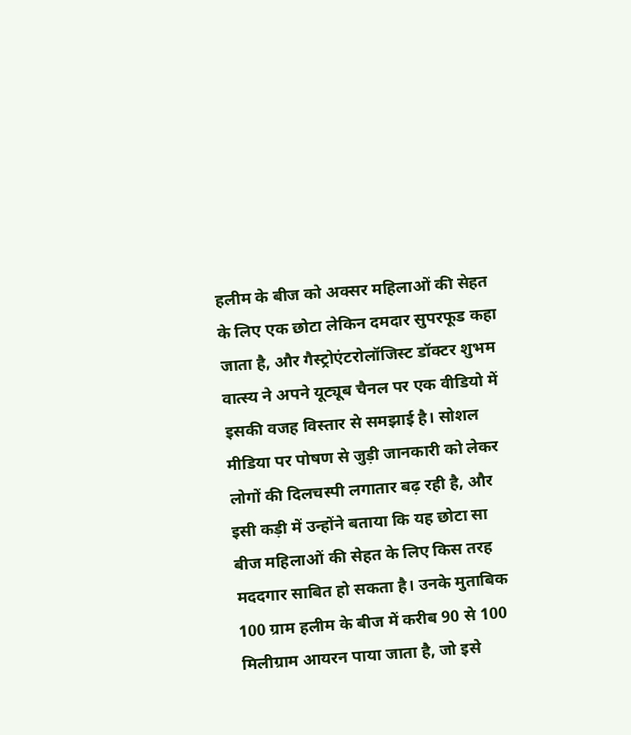हलीम के बीज को अक्सर महिलाओं की सेहत के लिए एक छोटा लेकिन दमदार सुपरफूड कहा जाता है, और गैस्ट्रोएंटरोलॉजिस्ट डॉक्टर शुभम वात्स्य ने अपने यूट्यूब चैनल पर एक वीडियो में इसकी वजह विस्तार से समझाई है। सोशल मीडिया पर पोषण से जुड़ी जानकारी को लेकर लोगों की दिलचस्पी लगातार बढ़ रही है, और इसी कड़ी में उन्होंने बताया कि यह छोटा सा बीज महिलाओं की सेहत के लिए किस तरह मददगार साबित हो सकता है। उनके मुताबिक 100 ग्राम हलीम के बीज में करीब 90 से 100 मिलीग्राम आयरन पाया जाता है, जो इसे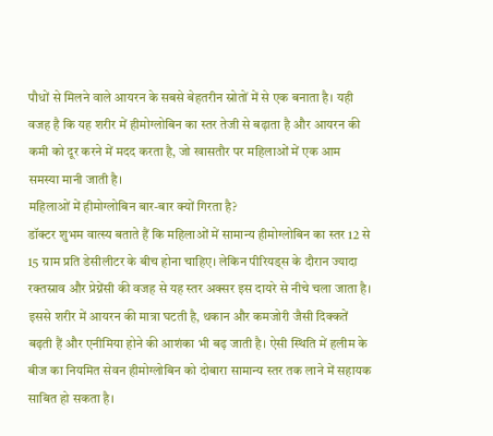पौधों से मिलने वाले आयरन के सबसे बेहतरीन स्रोतों में से एक बनाता है। यही वजह है कि यह शरीर में हीमोग्लोबिन का स्तर तेजी से बढ़ाता है और आयरन की कमी को दूर करने में मदद करता है, जो खासतौर पर महिलाओं में एक आम समस्या मानी जाती है।
महिलाओं में हीमोग्लोबिन बार-बार क्यों गिरता है?
डॉक्टर शुभम वात्स्य बताते हैं कि महिलाओं में सामान्य हीमोग्लोबिन का स्तर 12 से 15 ग्राम प्रति डेसीलीटर के बीच होना चाहिए। लेकिन पीरियड्स के दौरान ज्यादा रक्तस्राव और प्रेग्नेंसी की वजह से यह स्तर अक्सर इस दायरे से नीचे चला जाता है। इससे शरीर में आयरन की मात्रा घटती है, थकान और कमजोरी जैसी दिक्कतें बढ़ती हैं और एनीमिया होने की आशंका भी बढ़ जाती है। ऐसी स्थिति में हलीम के बीज का नियमित सेवन हीमोग्लोबिन को दोबारा सामान्य स्तर तक लाने में सहायक साबित हो सकता है।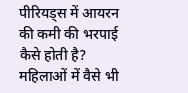पीरियड्स में आयरन की कमी की भरपाई कैसे होती है?
महिलाओं में वैसे भी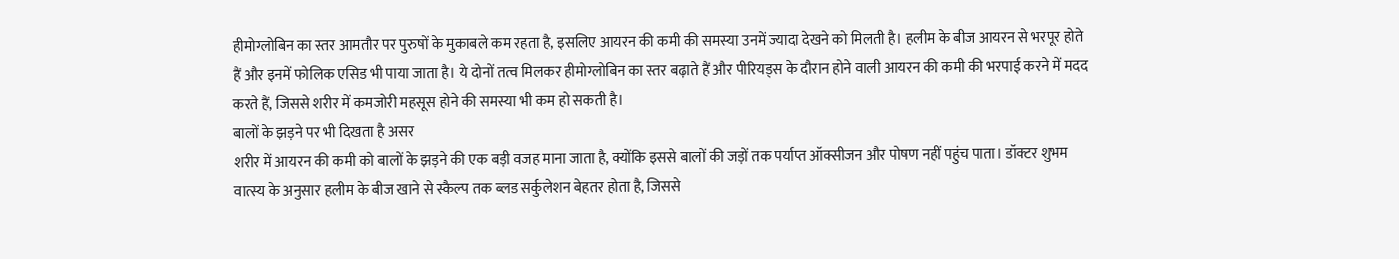हीमोग्लोबिन का स्तर आमतौर पर पुरुषों के मुकाबले कम रहता है, इसलिए आयरन की कमी की समस्या उनमें ज्यादा देखने को मिलती है। हलीम के बीज आयरन से भरपूर होते हैं और इनमें फोलिक एसिड भी पाया जाता है। ये दोनों तत्व मिलकर हीमोग्लोबिन का स्तर बढ़ाते हैं और पीरियड्स के दौरान होने वाली आयरन की कमी की भरपाई करने में मदद करते हैं, जिससे शरीर में कमजोरी महसूस होने की समस्या भी कम हो सकती है।
बालों के झड़ने पर भी दिखता है असर
शरीर में आयरन की कमी को बालों के झड़ने की एक बड़ी वजह माना जाता है, क्योंकि इससे बालों की जड़ों तक पर्याप्त ऑक्सीजन और पोषण नहीं पहुंच पाता। डॉक्टर शुभम वात्स्य के अनुसार हलीम के बीज खाने से स्कैल्प तक ब्लड सर्कुलेशन बेहतर होता है, जिससे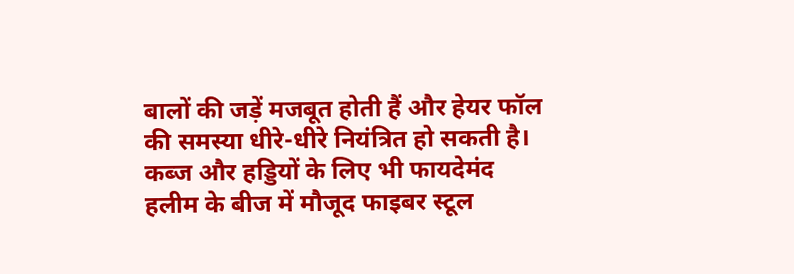बालों की जड़ें मजबूत होती हैं और हेयर फॉल की समस्या धीरे-धीरे नियंत्रित हो सकती है।
कब्ज और हड्डियों के लिए भी फायदेमंद
हलीम के बीज में मौजूद फाइबर स्टूल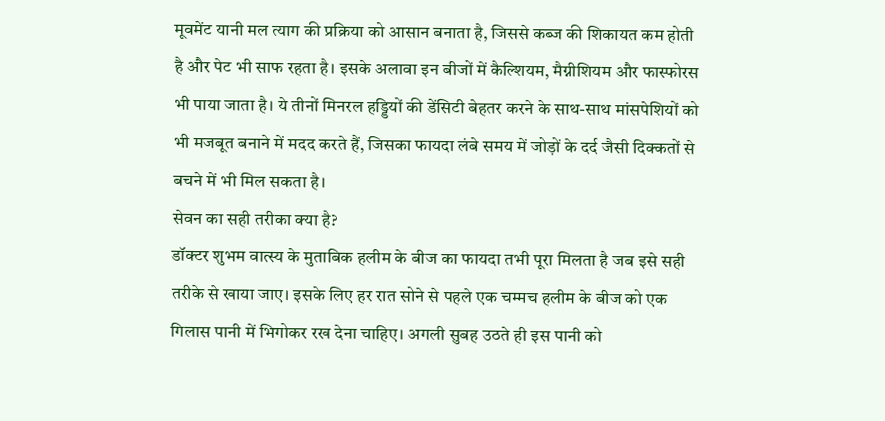मूवमेंट यानी मल त्याग की प्रक्रिया को आसान बनाता है, जिससे कब्ज की शिकायत कम होती है और पेट भी साफ रहता है। इसके अलावा इन बीजों में कैल्शियम, मैग्नीशियम और फास्फोरस भी पाया जाता है। ये तीनों मिनरल हड्डियों की डेंसिटी बेहतर करने के साथ-साथ मांसपेशियों को भी मजबूत बनाने में मदद करते हैं, जिसका फायदा लंबे समय में जोड़ों के दर्द जैसी दिक्कतों से बचने में भी मिल सकता है।
सेवन का सही तरीका क्या है?
डॉक्टर शुभम वात्स्य के मुताबिक हलीम के बीज का फायदा तभी पूरा मिलता है जब इसे सही तरीके से खाया जाए। इसके लिए हर रात सोने से पहले एक चम्मच हलीम के बीज को एक गिलास पानी में भिगोकर रख देना चाहिए। अगली सुबह उठते ही इस पानी को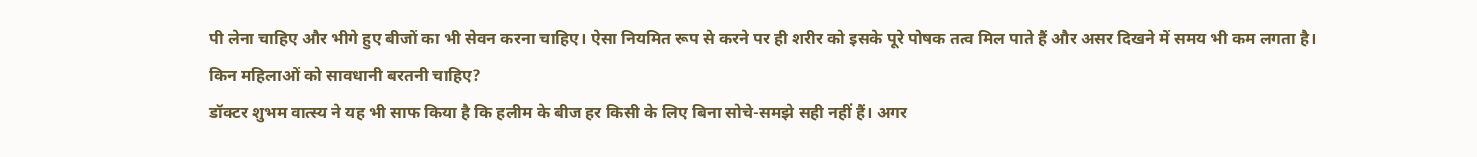पी लेना चाहिए और भीगे हुए बीजों का भी सेवन करना चाहिए। ऐसा नियमित रूप से करने पर ही शरीर को इसके पूरे पोषक तत्व मिल पाते हैं और असर दिखने में समय भी कम लगता है।
किन महिलाओं को सावधानी बरतनी चाहिए?
डॉक्टर शुभम वात्स्य ने यह भी साफ किया है कि हलीम के बीज हर किसी के लिए बिना सोचे-समझे सही नहीं हैं। अगर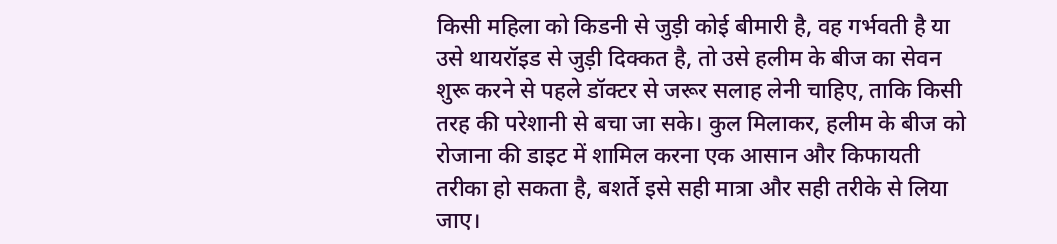किसी महिला को किडनी से जुड़ी कोई बीमारी है, वह गर्भवती है या उसे थायरॉइड से जुड़ी दिक्कत है, तो उसे हलीम के बीज का सेवन शुरू करने से पहले डॉक्टर से जरूर सलाह लेनी चाहिए, ताकि किसी तरह की परेशानी से बचा जा सके। कुल मिलाकर, हलीम के बीज को रोजाना की डाइट में शामिल करना एक आसान और किफायती तरीका हो सकता है, बशर्ते इसे सही मात्रा और सही तरीके से लिया जाए।